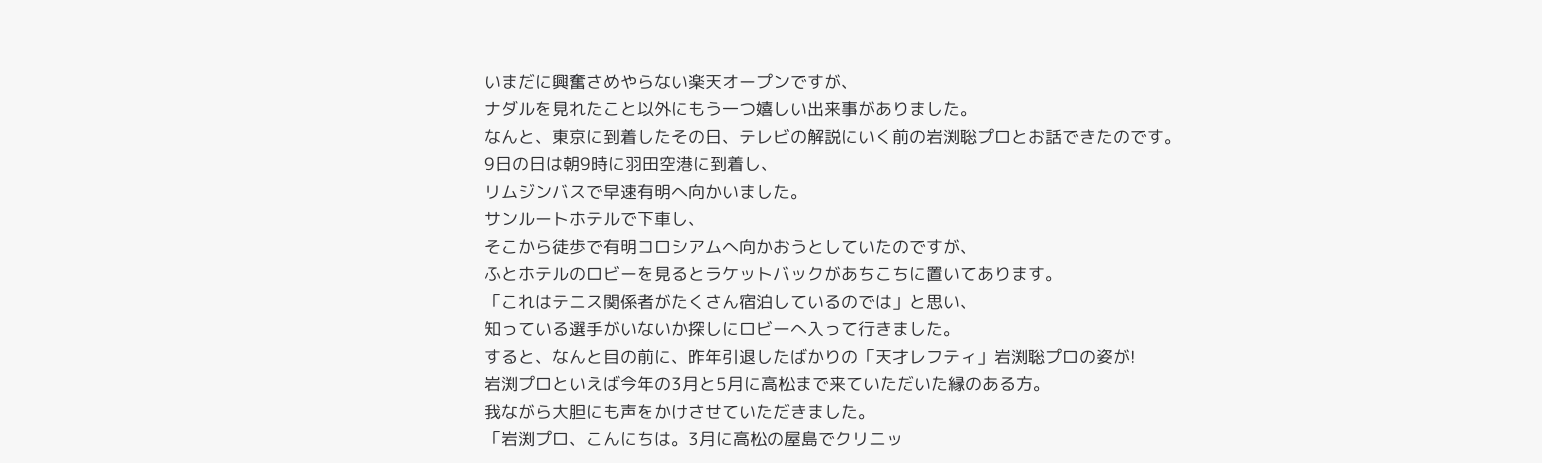いまだに興奮さめやらない楽天オープンですが、
ナダルを見れたこと以外にもう一つ嬉しい出来事がありました。
なんと、東京に到着したその日、テレビの解説にいく前の岩渕聡プロとお話できたのです。
9日の日は朝9時に羽田空港に到着し、
リムジンバスで早速有明へ向かいました。
サンルートホテルで下車し、
そこから徒歩で有明コロシアムへ向かおうとしていたのですが、
ふとホテルのロビーを見るとラケットバックがあちこちに置いてあります。
「これはテニス関係者がたくさん宿泊しているのでは」と思い、
知っている選手がいないか探しにロビーへ入って行きました。
すると、なんと目の前に、昨年引退したばかりの「天才レフティ」岩渕聡プロの姿が!
岩渕プロといえば今年の3月と5月に高松まで来ていただいた縁のある方。
我ながら大胆にも声をかけさせていただきました。
「岩渕プロ、こんにちは。3月に高松の屋島でクリニッ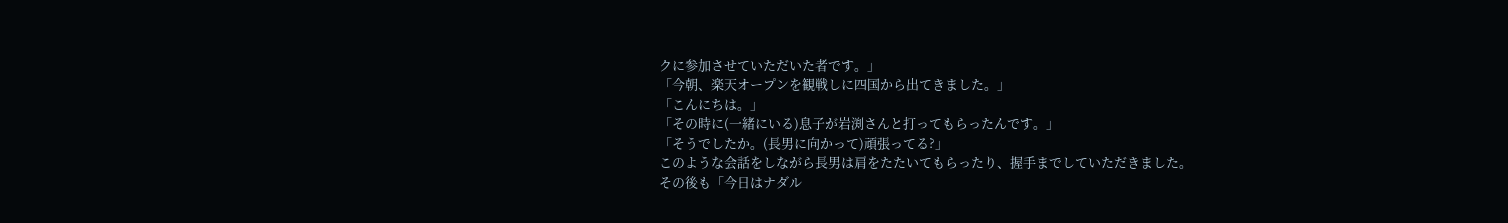クに参加させていただいた者です。」
「今朝、楽天オープンを観戦しに四国から出てきました。」
「こんにちは。」
「その時に(一緒にいる)息子が岩渕さんと打ってもらったんです。」
「そうでしたか。(長男に向かって)頑張ってる?」
このような会話をしながら長男は肩をたたいてもらったり、握手までしていただきました。
その後も「今日はナダル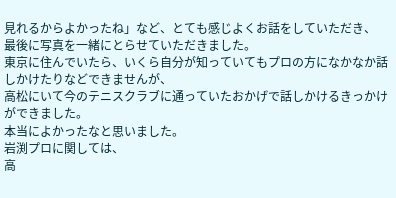見れるからよかったね」など、とても感じよくお話をしていただき、
最後に写真を一緒にとらせていただきました。
東京に住んでいたら、いくら自分が知っていてもプロの方になかなか話しかけたりなどできませんが、
高松にいて今のテニスクラブに通っていたおかげで話しかけるきっかけができました。
本当によかったなと思いました。
岩渕プロに関しては、
高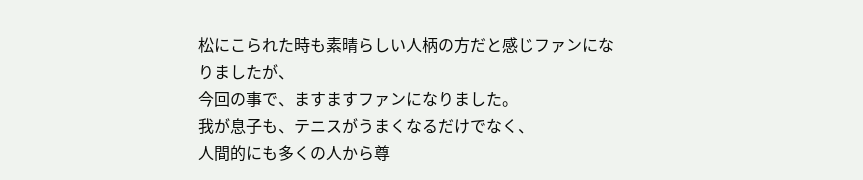松にこられた時も素晴らしい人柄の方だと感じファンになりましたが、
今回の事で、ますますファンになりました。
我が息子も、テニスがうまくなるだけでなく、
人間的にも多くの人から尊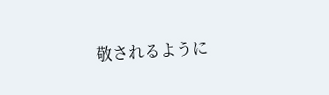敬されるように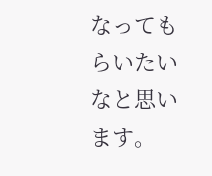なってもらいたいなと思います。